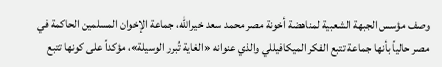وصف مؤسس الجبهة الشعبية لمناهضة أخونة مصر محمد سعد خيرالله، جماعة الإخوان المسلمين الحاكمة في مصر حالياً بأنها جماعة تتبع الفكر الميكافيللي والذي عنوانه «الغاية تُبرر الوسيلة»، مؤكداً على كونها تتبع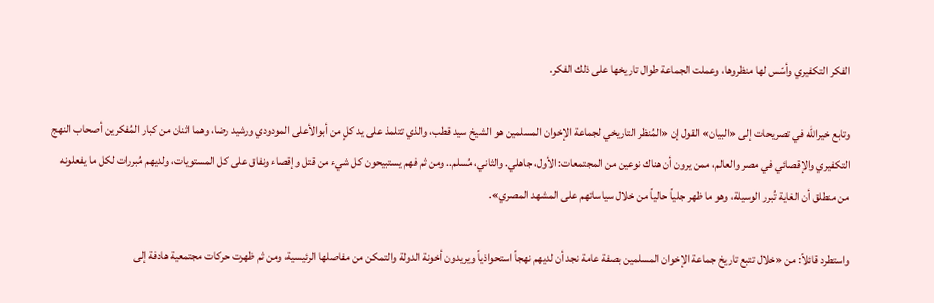الفكر التكفيري وأسّس لها منظروها، وعملت الجماعة طوال تاريخها على ذلك الفكر.

وتابع خيرالله في تصريحات إلى «البيان» القول إن «المُنظر التاريخي لجماعة الإخوان المسلمين هو الشيخ سيد قطب، والذي تتلمذ على يد كلٍ من أبوالأعلى المودودي ورشيد رضا، وهما اثنان من كبار المُفكرين أصحاب النهج التكفيري والإقصائي في مصر والعالم، ممن يرون أن هناك نوعين من المجتمعات: الأول، جاهلي. والثاني، مُسلم.. ومن ثم فهم يستبيحون كل شيء من قتل وإقصاء ونفاق على كل المستويات، ولديهم مُبررات لكل ما يفعلونه من منطلق أن الغاية تُبرر الوسيلة، وهو ما ظهر جلياً حالياً من خلال سياساتهم على المشهد المصري».

واستطرد قائلاً: من «خلال تتبع تاريخ جماعة الإخوان المسلمين بصفة عامة نجد أن لديهم نهجاً استحواذياً ويريدون أخونة الدولة والتمكن من مفاصلها الرئيسية، ومن ثم ظهرت حركات مجتمعية هادفة إلى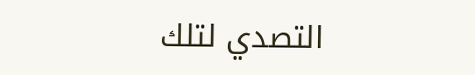التصدي لتلك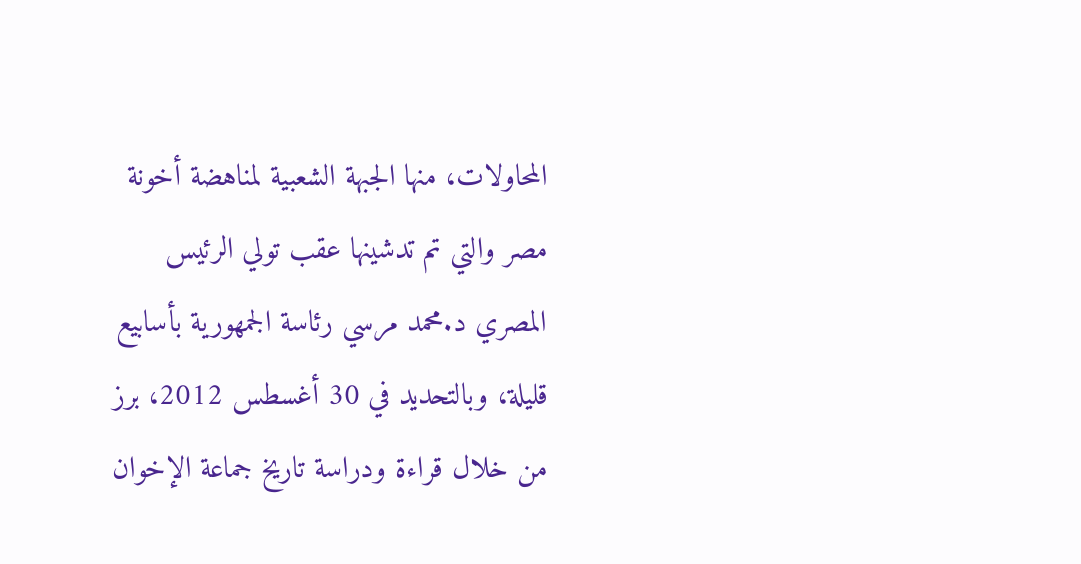المحاولات، منها الجبهة الشعبية لمناهضة أخونة مصر والتي تم تدشينها عقب تولي الرئيس المصري د.محمد مرسي رئاسة الجمهورية بأسابيع قليلة، وبالتحديد في 30 أغسطس 2012، برز من خلال قراءة ودراسة تاريخ جماعة الإخوان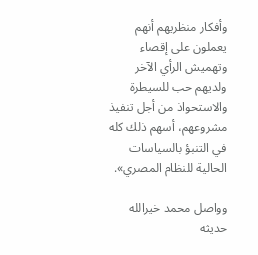وأفكار منظريهم أنهم يعملون على إقصاء وتهميش الرأي الآخر ولديهم حب للسيطرة والاستحواذ من أجل تنفيذ مشروعهم، أسهم ذلك كله في التنبؤ بالسياسات الحالية للنظام المصري».

وواصل محمد خيرالله حديثه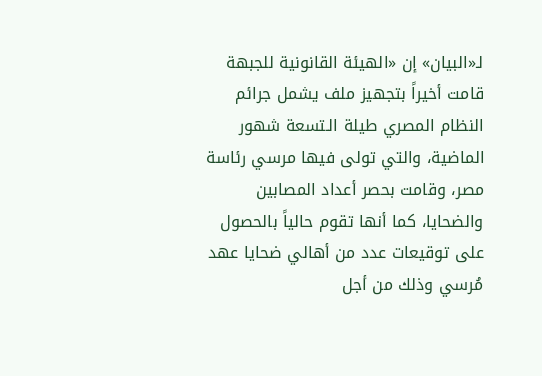لـ«البيان» إن «الهيئة القانونية للجبهة قامت أخيراً بتجهيز ملف يشمل جرائم النظام المصري طيلة الـتسعة شهور الماضية، والتي تولى فيها مرسي رئاسة مصر، وقامت بحصر أعداد المصابين والضحايا، كما أنها تقوم حالياً بالحصول على توقيعات عدد من أهالي ضحايا عهد مُرسي وذلك من أجل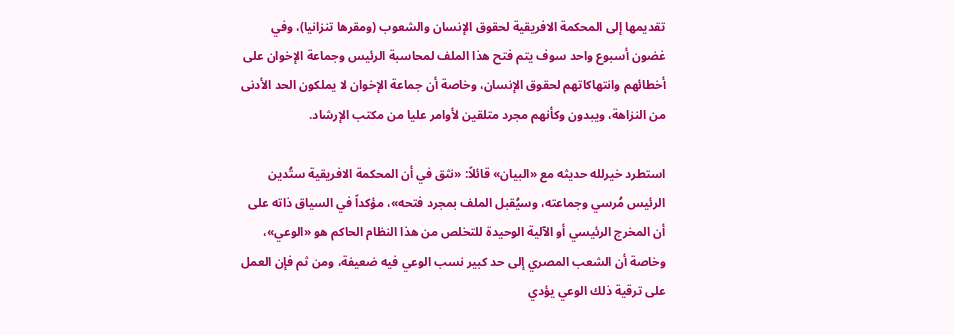تقديمها إلى المحكمة الافريقية لحقوق الإنسان والشعوب (ومقرها تنزانيا)، وفي غضون أسبوع واحد سوف يتم فتح هذا الملف لمحاسبة الرئيس وجماعة الإخوان على أخطائهم وانتهاكاتهم لحقوق الإنسان، وخاصة أن جماعة الإخوان لا يملكون الحد الأدنى من النزاهة، ويبدون وكأنهم مجرد متلقين لأوامر عليا من مكتب الإرشاد.

استطرد خيرلله حديثه مع «البيان» قائلاً: «نثق في أن المحكمة الافريقية ستُدين الرئيس مُرسي وجماعته، وسيُقبل الملف بمجرد فتحه»، مؤكداً في السياق ذاته على أن المخرج الرئيسي أو الآلية الوحيدة للتخلص من هذا النظام الحاكم هو «الوعي»، وخاصة أن الشعب المصري إلى حد كبير نسب الوعي فيه ضعيفة، ومن ثم فإن العمل على ترقية ذلك الوعي يؤدي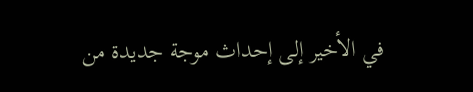في الأخير إلى إحداث موجة جديدة من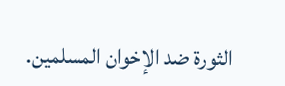الثورة ضد الإخوان المسلمين.